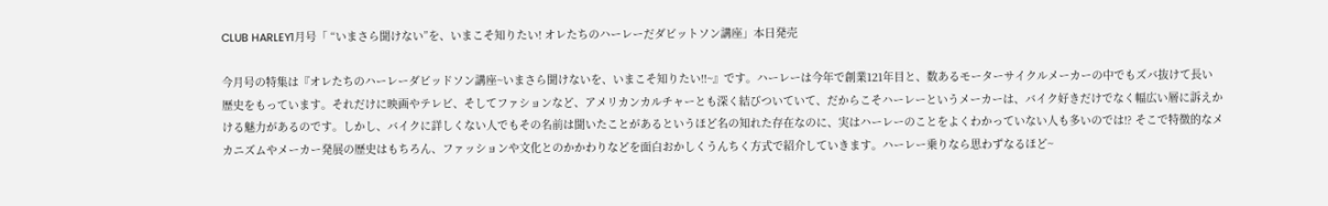CLUB HARLEY1月号「 “いまさら聞けない”を、いまこそ知りたい! オレたちのハーレーだダビットソン講座」本日発売

今月号の特集は『オレたちのハーレーダビッドソン講座~いまさら聞けないを、いまこそ知りたい!!~』です。ハーレーは今年で創業121年目と、数あるモーターサイクルメーカーの中でもズバ抜けて長い歴史をもっています。それだけに映画やテレビ、そしてファションなど、アメリカンカルチャーとも深く結びついていて、だからこそハーレーというメーカーは、バイク好きだけでなく幅広い層に訴えかける魅力があるのです。しかし、バイクに詳しくない人でもその名前は聞いたことがあるというほど名の知れた存在なのに、実はハーレーのことをよくわかっていない人も多いのでは!? そこで特徴的なメカニズムやメーカー発展の歴史はもちろん、ファッションや文化とのかかわりなどを面白おかしくうんちく方式で紹介していきます。ハーレー乗りなら思わずなるほど~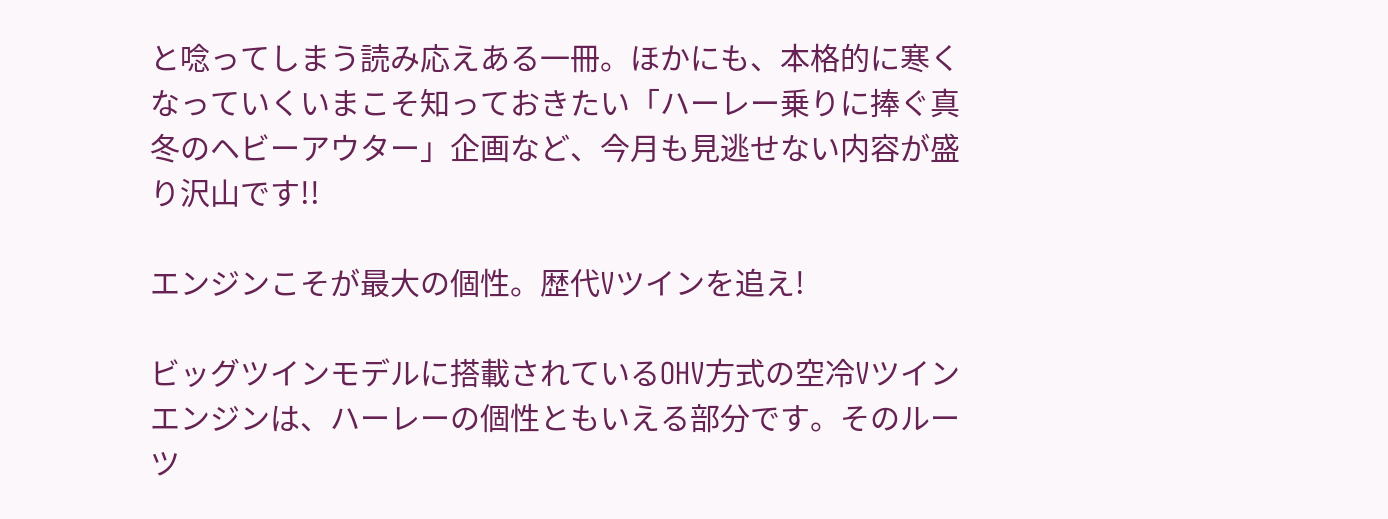と唸ってしまう読み応えある一冊。ほかにも、本格的に寒くなっていくいまこそ知っておきたい「ハーレー乗りに捧ぐ真冬のヘビーアウター」企画など、今月も見逃せない内容が盛り沢山です!!

エンジンこそが最大の個性。歴代Vツインを追え!

ビッグツインモデルに搭載されているOHV方式の空冷Vツインエンジンは、ハーレーの個性ともいえる部分です。そのルーツ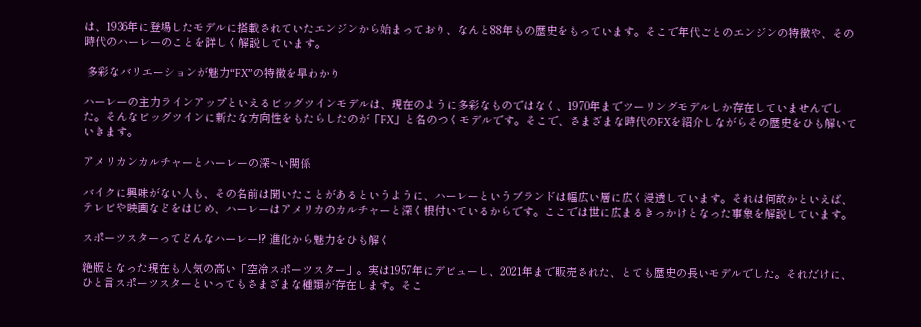は、1936年に登場したモデルに搭載されていたエンジンから始まっており、なんと88年もの歴史をもっています。そこで年代ごとのエンジンの特徴や、その時代のハーレーのことを詳しく解説しています。

 多彩なバリエーションが魅力“FX”の特徴を早わかり

ハーレーの主力ラインアップといえるビッグツインモデルは、現在のように多彩なものではなく、1970年までツーリングモデルしか存在していませんでした。そんなビッグツインに新たな方向性をもたらしたのが「FX」と名のつくモデルです。そこで、さまざまな時代のFXを紹介しながらその歴史をひも解いていきます。

アメリカンカルチャーとハーレーの深~い関係

バイクに興味がない人も、その名前は聞いたことがあるというように、ハーレーというブランドは幅広い層に広く浸透しています。それは何故かといえば、テレビや映画などをはじめ、ハーレーはアメリカのカルチャーと深く根付いているからです。ここでは世に広まるきっかけとなった事象を解説しています。

スポーツスターってどんなハーレー!? 進化から魅力をひも解く

絶版となった現在も人気の高い「空冷スポーツスター」。実は1957年にデビューし、2021年まで販売された、とても歴史の長いモデルでした。それだけに、ひと言スポーツスターといってもさまざまな種類が存在します。そこ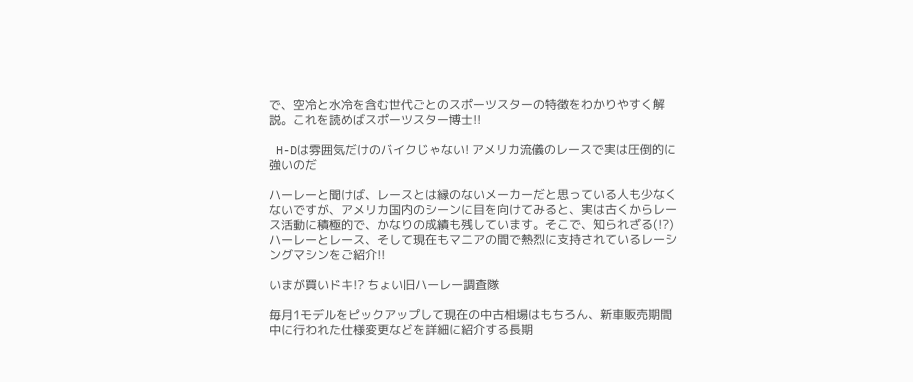で、空冷と水冷を含む世代ごとのスポーツスターの特徴をわかりやすく解説。これを読めばスポーツスター博士!!

 H-Dは雰囲気だけのバイクじゃない! アメリカ流儀のレースで実は圧倒的に強いのだ

ハーレーと聞けば、レースとは縁のないメーカーだと思っている人も少なくないですが、アメリカ国内のシーンに目を向けてみると、実は古くからレース活動に積極的で、かなりの成績も残しています。そこで、知られざる(!?)ハーレーとレース、そして現在もマニアの間で熱烈に支持されているレーシングマシンをご紹介!!

いまが買いドキ!? ちょい旧ハーレー調査隊

毎月1モデルをピックアップして現在の中古相場はもちろん、新車販売期間中に行われた仕様変更などを詳細に紹介する長期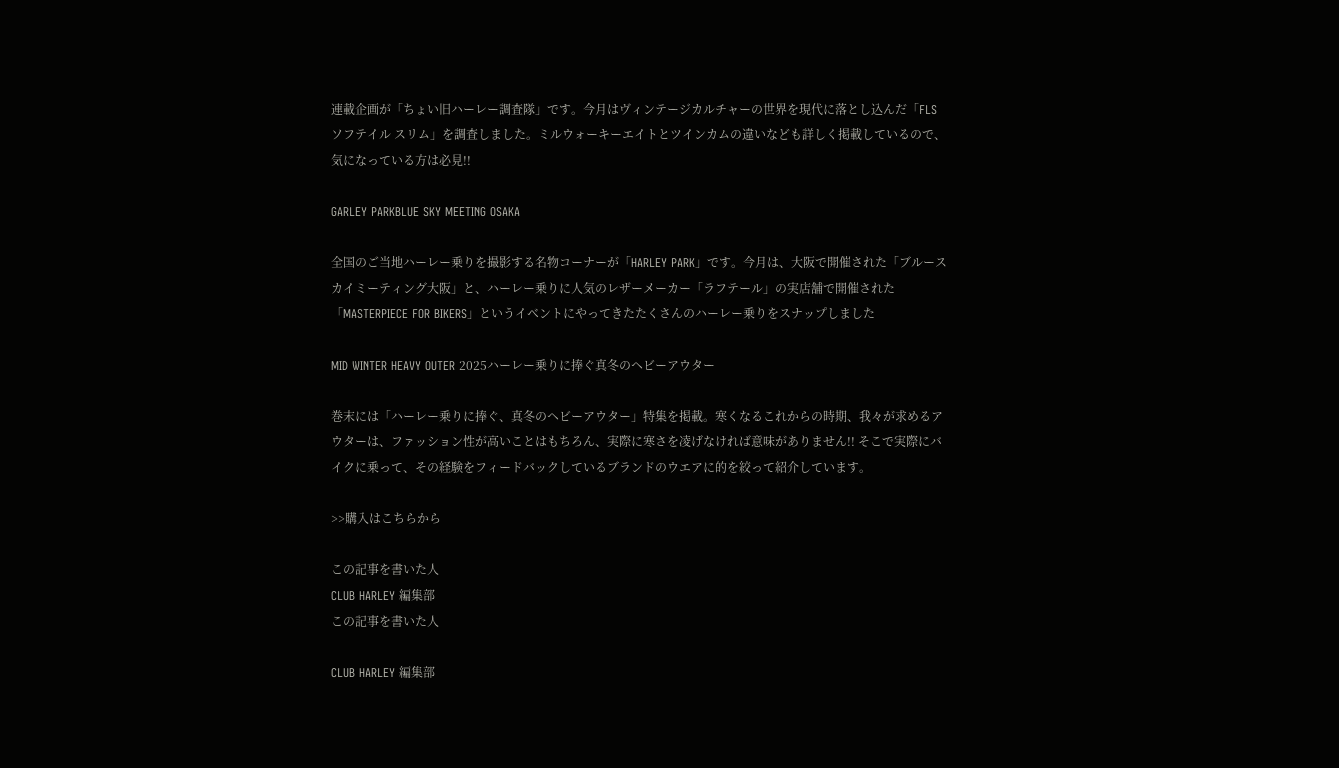連載企画が「ちょい旧ハーレー調査隊」です。今月はヴィンテージカルチャーの世界を現代に落とし込んだ「FLSソフテイル スリム」を調査しました。ミルウォーキーエイトとツインカムの違いなども詳しく掲載しているので、気になっている方は必見!!

GARLEY PARKBLUE SKY MEETING OSAKA

全国のご当地ハーレー乗りを撮影する名物コーナーが「HARLEY PARK」です。今月は、大阪で開催された「ブルースカイミーティング大阪」と、ハーレー乗りに人気のレザーメーカー「ラフテール」の実店舗で開催された「MASTERPIECE FOR BIKERS」というイベントにやってきたたくさんのハーレー乗りをスナップしました

MID WINTER HEAVY OUTER 2025ハーレー乗りに捧ぐ真冬のヘビーアウター

巻末には「ハーレー乗りに捧ぐ、真冬のヘビーアウター」特集を掲載。寒くなるこれからの時期、我々が求めるアウターは、ファッション性が高いことはもちろん、実際に寒さを凌げなければ意味がありません!! そこで実際にバイクに乗って、その経験をフィードバックしているブランドのウエアに的を絞って紹介しています。

>>購入はこちらから

この記事を書いた人
CLUB HARLEY 編集部
この記事を書いた人

CLUB HARLEY 編集部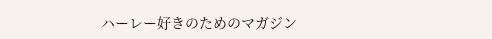ハーレー好きのためのマガジン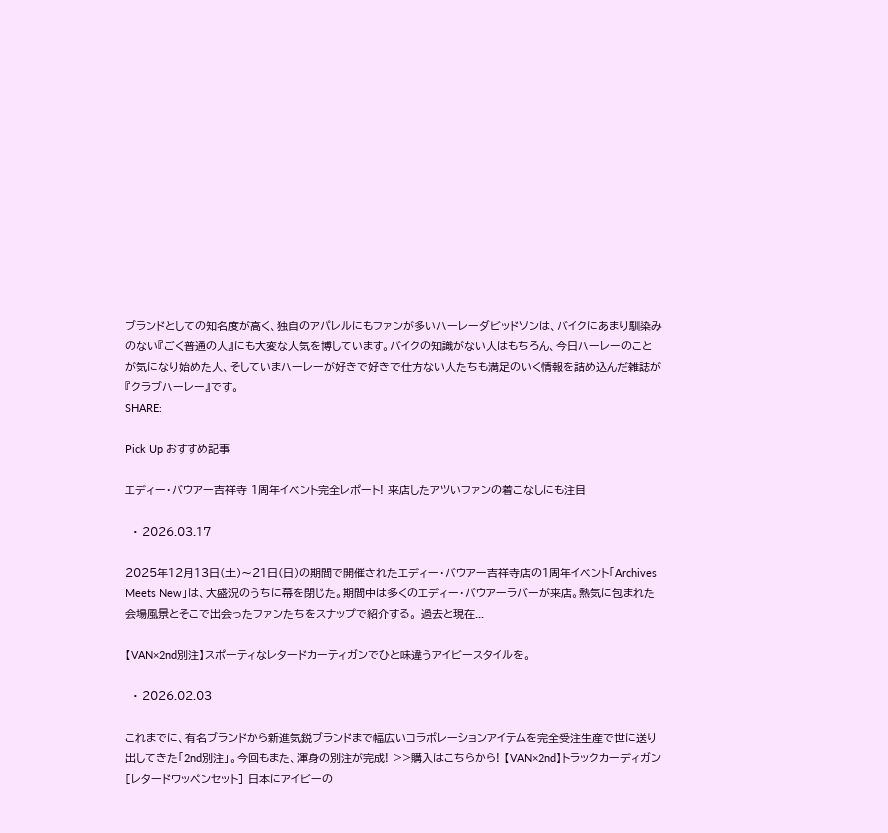ブランドとしての知名度が高く、独自のアパレルにもファンが多いハーレーダビッドソンは、バイクにあまり馴染みのない『ごく普通の人』にも大変な人気を博しています。バイクの知識がない人はもちろん、今日ハーレーのことが気になり始めた人、そしていまハーレーが好きで好きで仕方ない人たちも満足のいく情報を詰め込んだ雑誌が『クラブハーレー』です。
SHARE:

Pick Up おすすめ記事

エディー・バウアー吉祥寺 1周年イベント完全レポート! 来店したアツいファンの着こなしにも注目

  • 2026.03.17

2025年12月13日(土)〜21日(日)の期間で開催されたエディー・バウアー吉祥寺店の1周年イベント「Archives Meets New」は、大盛況のうちに幕を閉じた。期間中は多くのエディー・バウアーラバーが来店。熱気に包まれた会場風景とそこで出会ったファンたちをスナップで紹介する。 過去と現在...

【VAN×2nd別注】スポーティなレタードカーティガンでひと味違うアイビースタイルを。

  • 2026.02.03

これまでに、有名ブランドから新進気鋭ブランドまで幅広いコラボレーションアイテムを完全受注生産で世に送り出してきた「2nd別注」。今回もまた、渾身の別注が完成! >>購入はこちらから! 【VAN×2nd】トラックカーディガン[レタードワッペンセット] 日本にアイビーの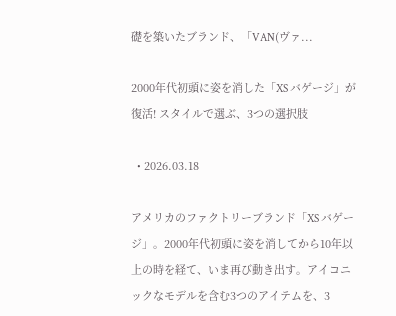礎を築いたブランド、「VAN(ヴァ...

2000年代初頭に姿を消した「XS バゲージ」が復活! スタイルで選ぶ、3つの選択肢

  • 2026.03.18

アメリカのファクトリーブランド「XS バゲージ」。2000年代初頭に姿を消してから10年以上の時を経て、いま再び動き出す。アイコニックなモデルを含む3つのアイテムを、3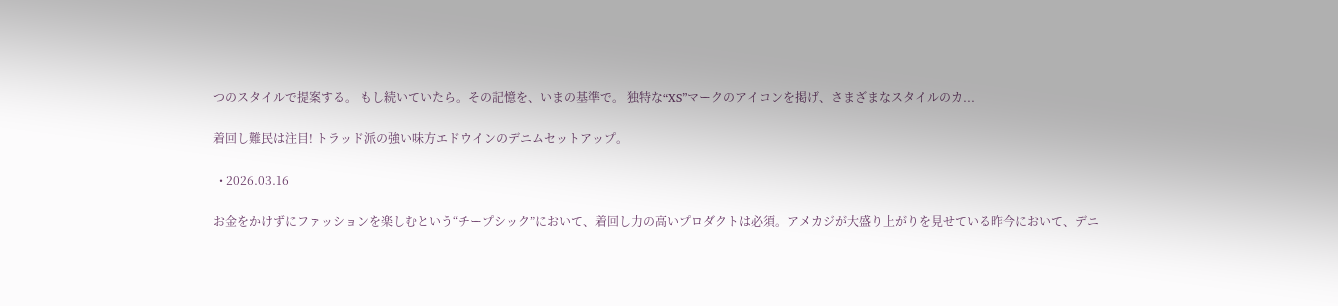つのスタイルで提案する。 もし続いていたら。その記憶を、いまの基準で。 独特な“XS”マークのアイコンを掲げ、さまざまなスタイルのカ...

着回し難民は注目! トラッド派の強い味方エドウインのデニムセットアップ。

  • 2026.03.16

お金をかけずにファッションを楽しむという“チープシック”において、着回し力の高いプロダクトは必須。アメカジが大盛り上がりを見せている昨今において、デニ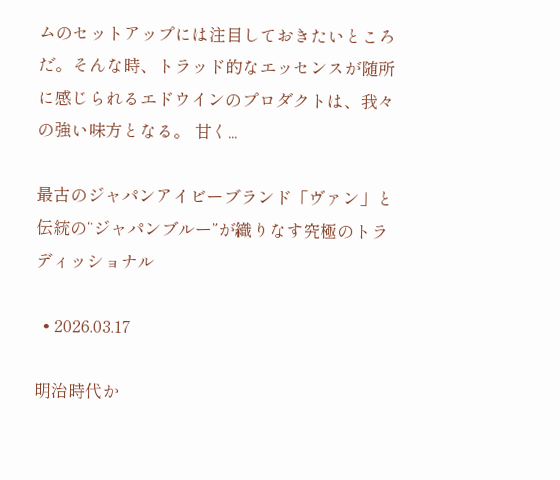ムのセットアップには注目しておきたいところだ。そんな時、トラッド的なエッセンスが随所に感じられるエドウインのプロダクトは、我々の強い味方となる。 甘く...

最古のジャパンアイビーブランド「ヴァン」と伝統の“ジャパンブルー”が織りなす究極のトラディッショナル

  • 2026.03.17

明治時代か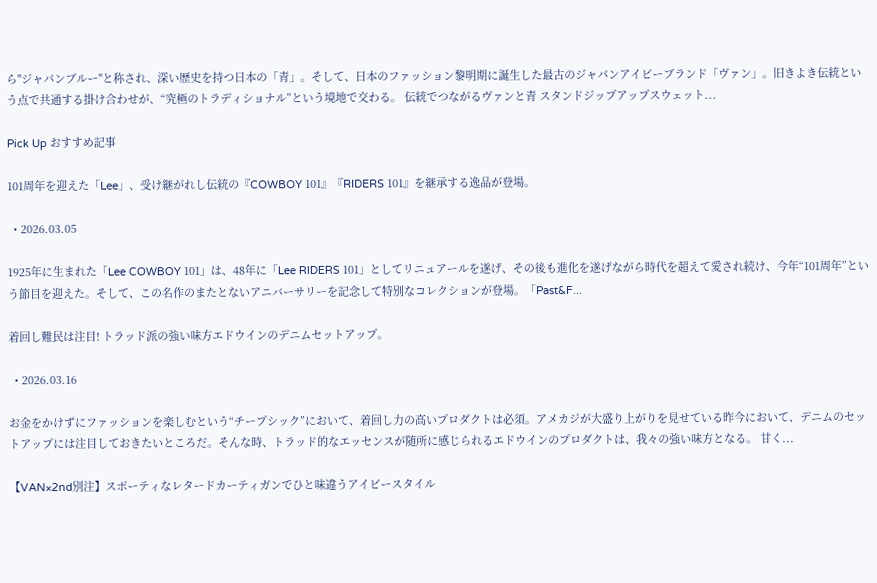ら"ジャパンブルー"と称され、深い歴史を持つ日本の「青」。そして、日本のファッション黎明期に誕生した最古のジャパンアイビーブランド「ヴァン」。旧きよき伝統という点で共通する掛け合わせが、“究極のトラディショナル”という境地で交わる。 伝統でつながるヴァンと青 スタンドジップアップスウェット...

Pick Up おすすめ記事

101周年を迎えた「Lee」、受け継がれし伝統の『COWBOY 101』『RIDERS 101』を継承する逸品が登場。

  • 2026.03.05

1925年に生まれた「Lee COWBOY 101」は、48年に「Lee RIDERS 101」としてリニュアールを遂げ、その後も進化を遂げながら時代を超えて愛され続け、今年“101周年”という節目を迎えた。そして、この名作のまたとないアニバーサリーを記念して特別なコレクションが登場。「Past&F...

着回し難民は注目! トラッド派の強い味方エドウインのデニムセットアップ。

  • 2026.03.16

お金をかけずにファッションを楽しむという“チープシック”において、着回し力の高いプロダクトは必須。アメカジが大盛り上がりを見せている昨今において、デニムのセットアップには注目しておきたいところだ。そんな時、トラッド的なエッセンスが随所に感じられるエドウインのプロダクトは、我々の強い味方となる。 甘く...

【VAN×2nd別注】スポーティなレタードカーティガンでひと味違うアイビースタイル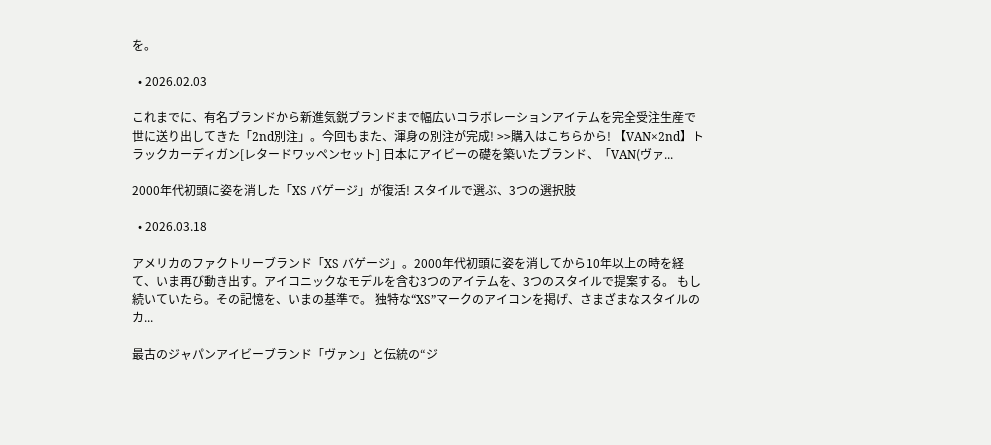を。

  • 2026.02.03

これまでに、有名ブランドから新進気鋭ブランドまで幅広いコラボレーションアイテムを完全受注生産で世に送り出してきた「2nd別注」。今回もまた、渾身の別注が完成! >>購入はこちらから! 【VAN×2nd】トラックカーディガン[レタードワッペンセット] 日本にアイビーの礎を築いたブランド、「VAN(ヴァ...

2000年代初頭に姿を消した「XS バゲージ」が復活! スタイルで選ぶ、3つの選択肢

  • 2026.03.18

アメリカのファクトリーブランド「XS バゲージ」。2000年代初頭に姿を消してから10年以上の時を経て、いま再び動き出す。アイコニックなモデルを含む3つのアイテムを、3つのスタイルで提案する。 もし続いていたら。その記憶を、いまの基準で。 独特な“XS”マークのアイコンを掲げ、さまざまなスタイルのカ...

最古のジャパンアイビーブランド「ヴァン」と伝統の“ジ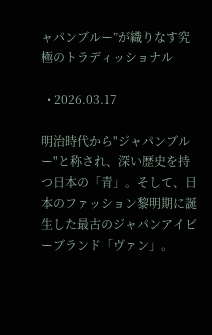ャパンブルー”が織りなす究極のトラディッショナル

  • 2026.03.17

明治時代から"ジャパンブルー"と称され、深い歴史を持つ日本の「青」。そして、日本のファッション黎明期に誕生した最古のジャパンアイビーブランド「ヴァン」。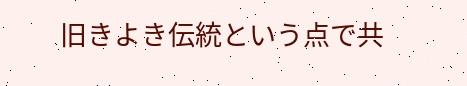旧きよき伝統という点で共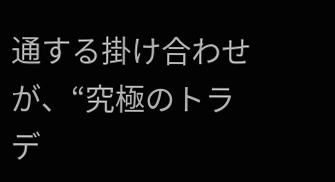通する掛け合わせが、“究極のトラデ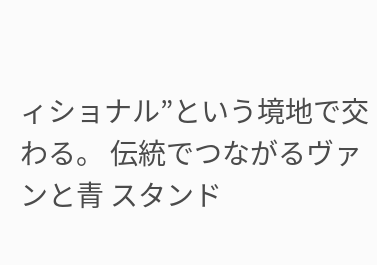ィショナル”という境地で交わる。 伝統でつながるヴァンと青 スタンド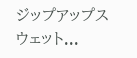ジップアップスウェット...